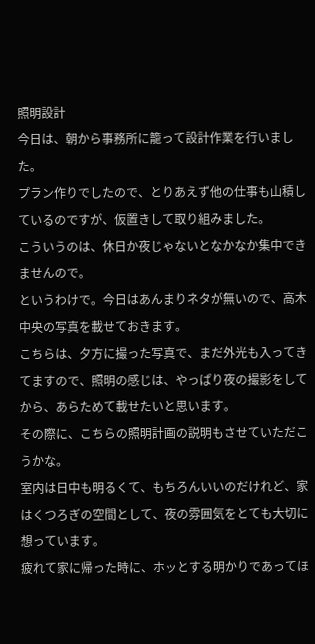照明設計
今日は、朝から事務所に籠って設計作業を行いました。
プラン作りでしたので、とりあえず他の仕事も山積しているのですが、仮置きして取り組みました。
こういうのは、休日か夜じゃないとなかなか集中できませんので。
というわけで。今日はあんまりネタが無いので、高木中央の写真を載せておきます。
こちらは、夕方に撮った写真で、まだ外光も入ってきてますので、照明の感じは、やっぱり夜の撮影をしてから、あらためて載せたいと思います。
その際に、こちらの照明計画の説明もさせていただこうかな。
室内は日中も明るくて、もちろんいいのだけれど、家はくつろぎの空間として、夜の雰囲気をとても大切に想っています。
疲れて家に帰った時に、ホッとする明かりであってほ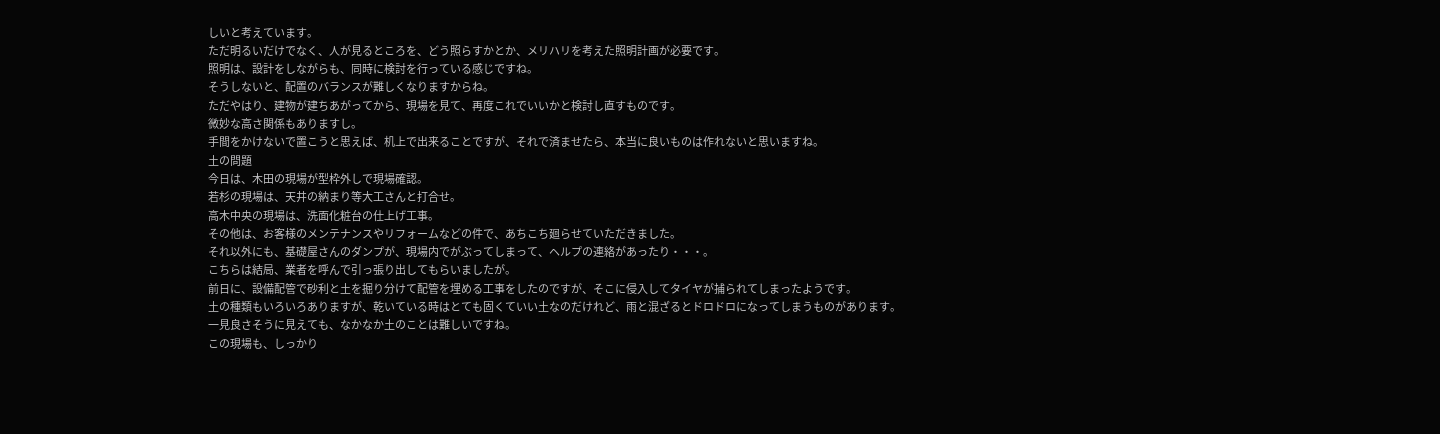しいと考えています。
ただ明るいだけでなく、人が見るところを、どう照らすかとか、メリハリを考えた照明計画が必要です。
照明は、設計をしながらも、同時に検討を行っている感じですね。
そうしないと、配置のバランスが難しくなりますからね。
ただやはり、建物が建ちあがってから、現場を見て、再度これでいいかと検討し直すものです。
微妙な高さ関係もありますし。
手間をかけないで置こうと思えば、机上で出来ることですが、それで済ませたら、本当に良いものは作れないと思いますね。
土の問題
今日は、木田の現場が型枠外しで現場確認。
若杉の現場は、天井の納まり等大工さんと打合せ。
高木中央の現場は、洗面化粧台の仕上げ工事。
その他は、お客様のメンテナンスやリフォームなどの件で、あちこち廻らせていただきました。
それ以外にも、基礎屋さんのダンプが、現場内でがぶってしまって、ヘルプの連絡があったり・・・。
こちらは結局、業者を呼んで引っ張り出してもらいましたが。
前日に、設備配管で砂利と土を掘り分けて配管を埋める工事をしたのですが、そこに侵入してタイヤが捕られてしまったようです。
土の種類もいろいろありますが、乾いている時はとても固くていい土なのだけれど、雨と混ざるとドロドロになってしまうものがあります。
一見良さそうに見えても、なかなか土のことは難しいですね。
この現場も、しっかり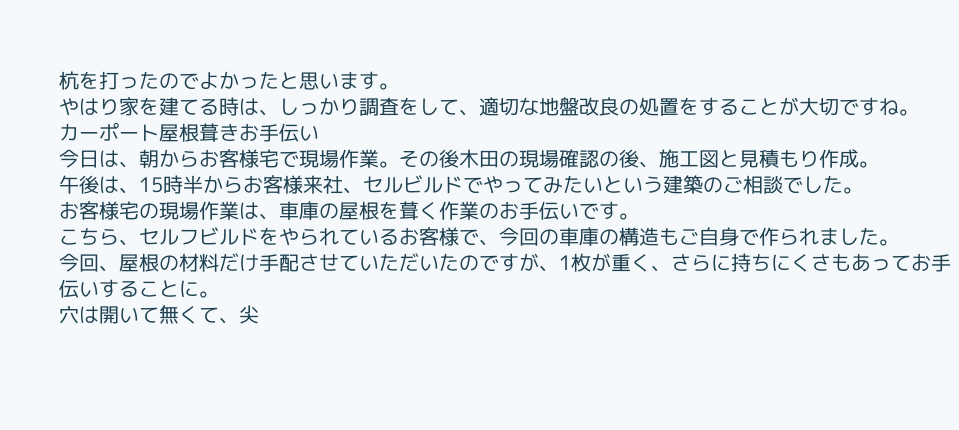杭を打ったのでよかったと思います。
やはり家を建てる時は、しっかり調査をして、適切な地盤改良の処置をすることが大切ですね。
カーポート屋根葺きお手伝い
今日は、朝からお客様宅で現場作業。その後木田の現場確認の後、施工図と見積もり作成。
午後は、15時半からお客様来社、セルビルドでやってみたいという建築のご相談でした。
お客様宅の現場作業は、車庫の屋根を葺く作業のお手伝いです。
こちら、セルフビルドをやられているお客様で、今回の車庫の構造もご自身で作られました。
今回、屋根の材料だけ手配させていただいたのですが、1枚が重く、さらに持ちにくさもあってお手伝いすることに。
穴は開いて無くて、尖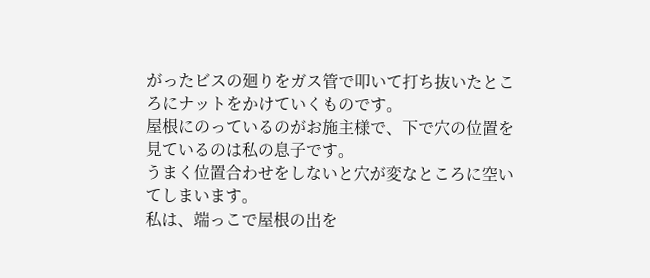がったビスの廻りをガス管で叩いて打ち抜いたところにナットをかけていくものです。
屋根にのっているのがお施主様で、下で穴の位置を見ているのは私の息子です。
うまく位置合わせをしないと穴が変なところに空いてしまいます。
私は、端っこで屋根の出を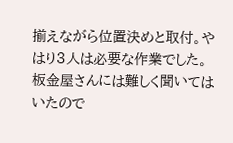揃えながら位置決めと取付。やはり3人は必要な作業でした。
板金屋さんには難しく聞いてはいたので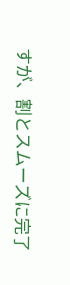すが、割とスムーズに完了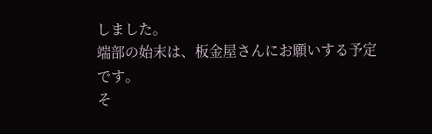しました。
端部の始末は、板金屋さんにお願いする予定です。
そ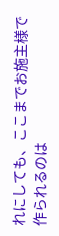れにしても、ここまでお施主様で作られるのは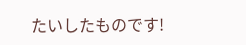たいしたものです!